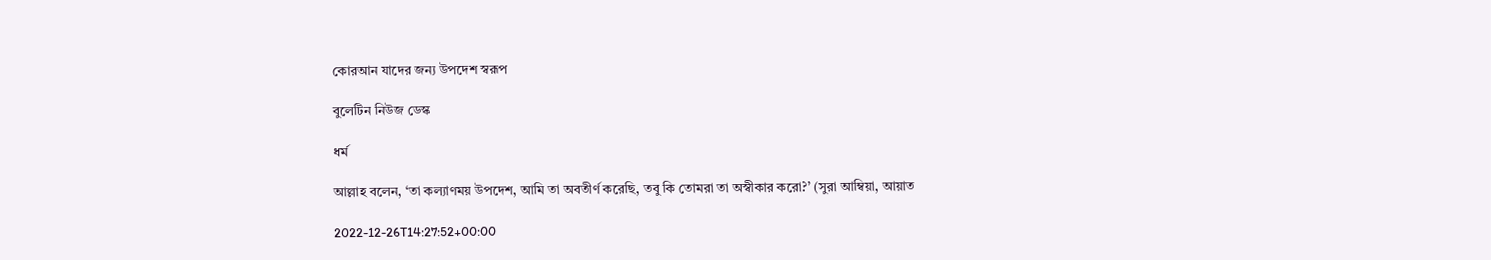কোরআন যাদের জন্য উপদেশ স্বরূপ

বুলেটিন নিউজ ডেস্ক

ধর্ম

আল্লাহ বলেন, ‘তা কল্যাণময় উপদেশ, আমি তা অবতীর্ণ করেছি, তবু কি তোমরা তা অস্বীকার করো?’ (সুরা আম্বিয়া, আয়াত

2022-12-26T14:27:52+00:00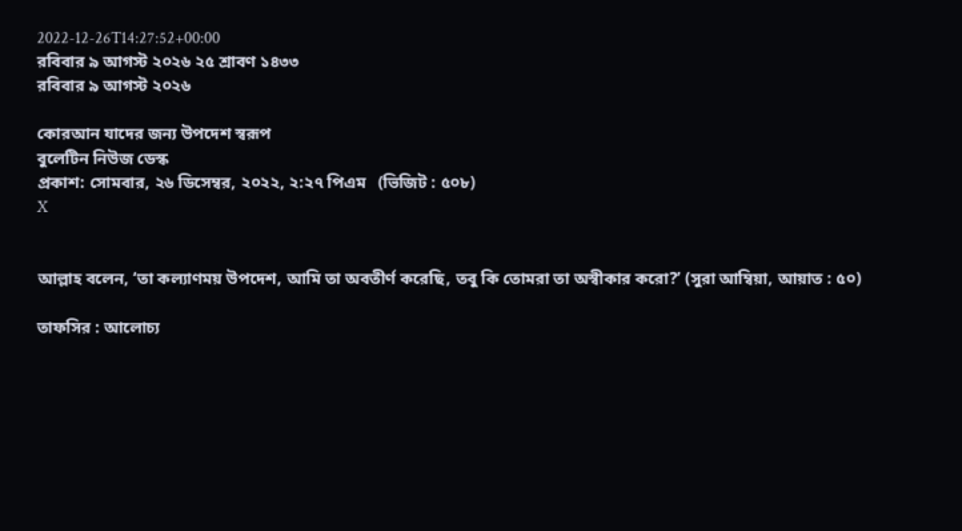2022-12-26T14:27:52+00:00
রবিবার ৯ আগস্ট ২০২৬ ২৫ শ্রাবণ ১৪৩৩
রবিবার ৯ আগস্ট ২০২৬

কোরআন যাদের জন্য উপদেশ স্বরূপ
বুলেটিন নিউজ ডেস্ক
প্রকাশ: সোমবার, ২৬ ডিসেম্বর, ২০২২, ২:২৭ পিএম   (ভিজিট : ৫০৮)
X


আল্লাহ বলেন, ‘তা কল্যাণময় উপদেশ, আমি তা অবতীর্ণ করেছি, তবু কি তোমরা তা অস্বীকার করো?’ (সুরা আম্বিয়া, আয়াত : ৫০)

তাফসির : আলোচ্য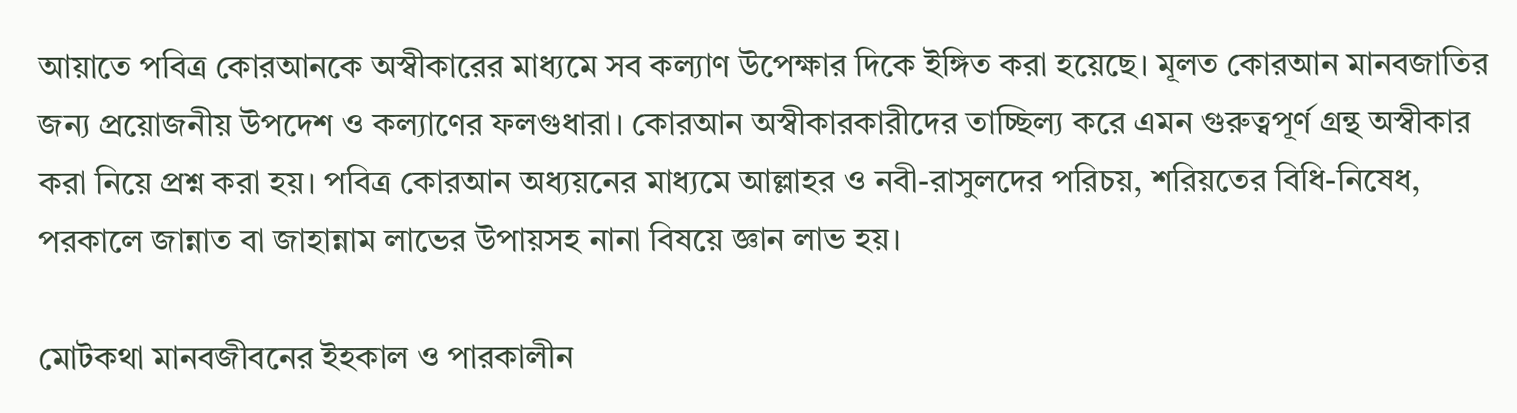আয়াতে পবিত্র কোরআনকে অস্বীকারের মাধ্যমে সব কল্যাণ উপেক্ষার দিকে ইঙ্গিত করা হয়েছে। মূলত কোরআন মানবজাতির জন্য প্রয়োজনীয় উপদেশ ও কল্যাণের ফলগুধারা। কোরআন অস্বীকারকারীদের তাচ্ছিল্য করে এমন গুরুত্বপূর্ণ গ্রন্থ অস্বীকার করা নিয়ে প্রশ্ন করা হয়। পবিত্র কোরআন অধ্যয়নের মাধ্যমে আল্লাহর ও নবী-রাসুলদের পরিচয়, শরিয়তের বিধি-নিষেধ, পরকালে জান্নাত বা জাহান্নাম লাভের উপায়সহ নানা বিষয়ে জ্ঞান লাভ হয়।

মোটকথা মানবজীবনের ইহকাল ও পারকালীন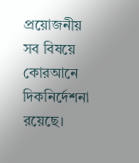প্রয়োজনীয় সব বিষয়ে কোরআনে দিকনির্দেশনা রয়েছে।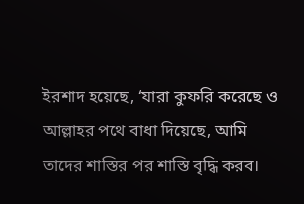ইরশাদ হয়েছে, ‘যারা কুফরি করেছে ও আল্লাহর পথে বাধা দিয়েছে, আমি তাদের শাস্তির পর শাস্তি বৃদ্ধি করব।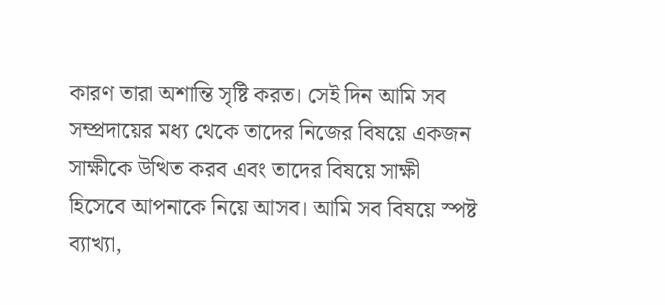কারণ তারা অশান্তি সৃষ্টি করত। সেই দিন আমি সব সম্প্রদায়ের মধ্য থেকে তাদের নিজের বিষয়ে একজন সাক্ষীকে উত্থিত করব এবং তাদের বিষয়ে সাক্ষী হিসেবে আপনাকে নিয়ে আসব। আমি সব বিষয়ে স্পষ্ট ব্যাখ্যা,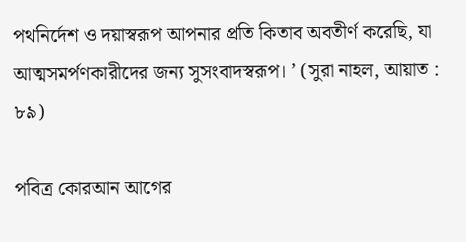পথনির্দেশ ও দয়াস্বরূপ আপনার প্রতি কিতাব অবতীর্ণ করেছি, যা আত্মসমর্পণকারীদের জন্য সুসংবাদস্বরূপ। ’ (সুরা নাহল, আয়াত : ৮৯)

পবিত্র কোরআন আগের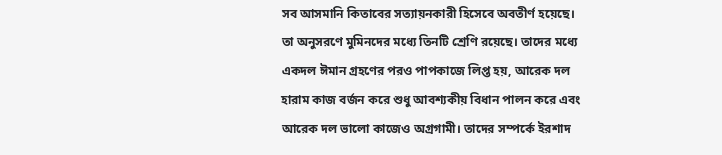সব আসমানি কিতাবের সত্যায়নকারী হিসেবে অবতীর্ণ হয়েছে। তা অনুসরণে মুমিনদের মধ্যে তিনটি শ্রেণি রয়েছে। তাদের মধ্যে একদল ঈমান গ্রহণের পরও পাপকাজে লিপ্ত হয়, আরেক দল হারাম কাজ বর্জন করে শুধু আবশ্যকীয় বিধান পালন করে এবং আরেক দল ভালো কাজেও অগ্রগামী। তাদের সম্পর্কে ইরশাদ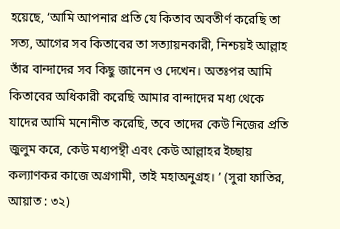হয়েছে, ‘আমি আপনার প্রতি যে কিতাব অবতীর্ণ করেছি তা সত্য, আগের সব কিতাবের তা সত্যায়নকারী, নিশ্চয়ই আল্লাহ তাঁর বান্দাদের সব কিছু জানেন ও দেখেন। অতঃপর আমি কিতাবের অধিকারী করেছি আমার বান্দাদের মধ্য থেকে যাদের আমি মনোনীত করেছি, তবে তাদের কেউ নিজের প্রতি জুলুম করে, কেউ মধ্যপন্থী এবং কেউ আল্লাহর ইচ্ছায় কল্যাণকর কাজে অগ্রগামী, তাই মহাঅনুগ্রহ। ’ (সুরা ফাতির, আয়াত : ৩২)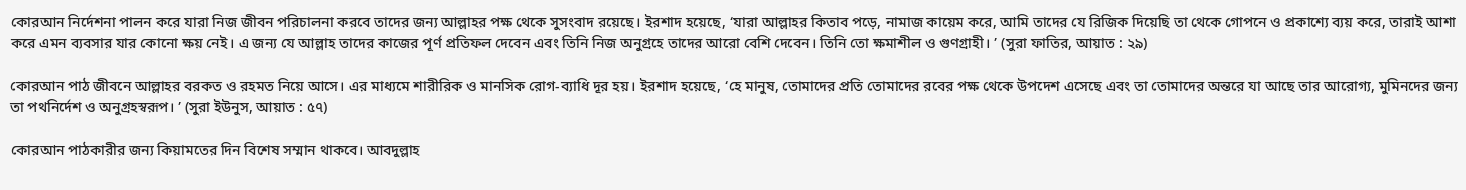কোরআন নির্দেশনা পালন করে যারা নিজ জীবন পরিচালনা করবে তাদের জন্য আল্লাহর পক্ষ থেকে সুসংবাদ রয়েছে। ইরশাদ হয়েছে, ‘যারা আল্লাহর কিতাব পড়ে, নামাজ কায়েম করে, আমি তাদের যে রিজিক দিয়েছি তা থেকে গোপনে ও প্রকাশ্যে ব্যয় করে, তারাই আশা করে এমন ব্যবসার যার কোনো ক্ষয় নেই। এ জন্য যে আল্লাহ তাদের কাজের পূর্ণ প্রতিফল দেবেন এবং তিনি নিজ অনুগ্রহে তাদের আরো বেশি দেবেন। তিনি তো ক্ষমাশীল ও গুণগ্রাহী। ’ (সুরা ফাতির, আয়াত : ২৯)

কোরআন পাঠ জীবনে আল্লাহর বরকত ও রহমত নিয়ে আসে। এর মাধ্যমে শারীরিক ও মানসিক রোগ-ব্যাধি দূর হয়। ইরশাদ হয়েছে, ‘হে মানুষ, তোমাদের প্রতি তোমাদের রবের পক্ষ থেকে উপদেশ এসেছে এবং তা তোমাদের অন্তরে যা আছে তার আরোগ্য, মুমিনদের জন্য তা পথনির্দেশ ও অনুগ্রহস্বরূপ। ’ (সুরা ইউনুস, আয়াত : ৫৭)

কোরআন পাঠকারীর জন্য কিয়ামতের দিন বিশেষ সম্মান থাকবে। আবদুল্লাহ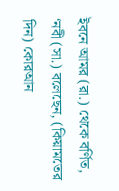ইবনে আমর (রা.) থেকে বর্ণিত, ‘নবী (সা.) বলেছেন, (কিয়ামতের দিন) কোরআন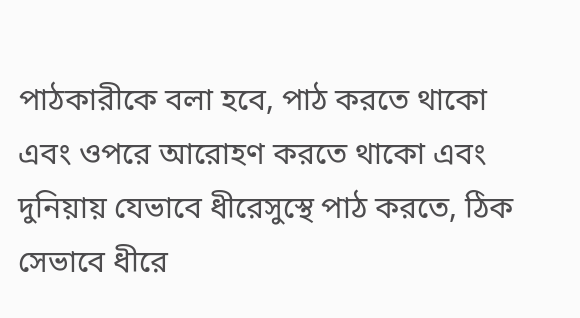পাঠকারীকে বলা হবে, পাঠ করতে থাকো এবং ওপরে আরোহণ করতে থাকো এবং দুনিয়ায় যেভাবে ধীরেসুস্থে পাঠ করতে, ঠিক সেভাবে ধীরে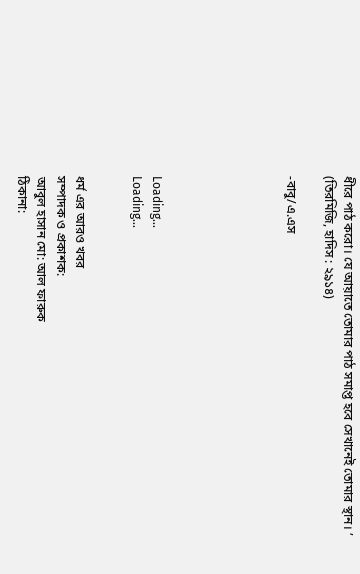ধীরে পাঠ করো। যে আয়াতে তোমার পাঠ সমাপ্ত হবে সেখানেই তোমার স্থান। ’ (তিরমিজি, হাদিস : ২৯১৪)

-বাবু/এ.এস






Loading...
Loading...


ধর্ম এর আরও খবর
সম্পাদক ও প্রকাশক:
আবুল হাসান মো: আল ফারুক
ঠিকানা: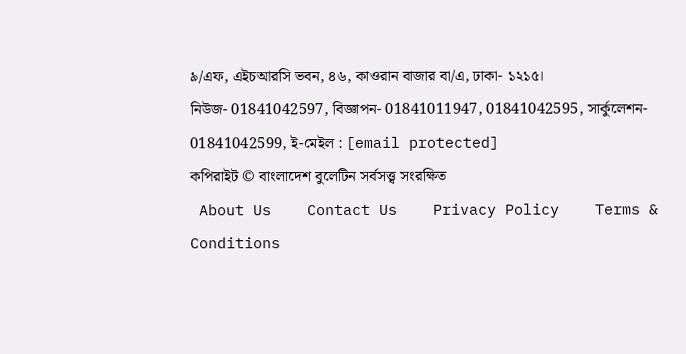৯/এফ, এইচআরসি ভবন, ৪৬, কাওরান বাজার বা/এ, ঢাকা- ১২১৫।
নিউজ- 01841042597, বিজ্ঞাপন- 01841011947, 01841042595, সার্কুলেশন- 01841042599, ই-মেইল : [email protected]
কপিরাইট © বাংলাদেশ বুলেটিন সর্বসত্ত্ব সংরক্ষিত
 About Us    Contact Us    Privacy Policy    Terms & Conditions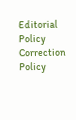Editorial Policy    Correction Policy